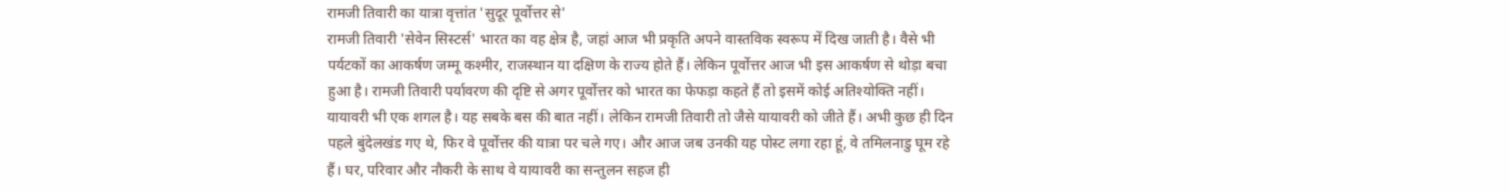रामजी तिवारी का यात्रा वृत्तांत 'सुदूर पूर्वोत्तर से'
रामजी तिवारी 'सेवेन सिस्टर्स' भारत का वह क्षेत्र है, जहां आज भी प्रकृति अपने वास्तविक स्वरूप में दिख जाती है। वैसे भी पर्यटकों का आकर्षण जम्मू कश्मीर, राजस्थान या दक्षिण के राज्य होते हैं। लेकिन पूर्वोत्तर आज भी इस आकर्षण से थोड़ा बचा हुआ है। रामजी तिवारी पर्यावरण की दृष्टि से अगर पूर्वोत्तर को भारत का फेफड़ा कहते हैं तो इसमें कोई अतिश्योक्ति नहीं। यायावरी भी एक शगल है। यह सबके बस की बात नहीं। लेकिन रामजी तिवारी तो जैसे यायावरी को जीते हैं। अभी कुछ ही दिन पहले बुंदेलखंड गए थे, फिर वे पूर्वोत्तर की यात्रा पर चले गए। और आज जब उनकी यह पोस्ट लगा रहा हूं, वे तमिलनाडु घूम रहे हैं। घर, परिवार और नौकरी के साथ वे यायावरी का सन्तुलन सहज ही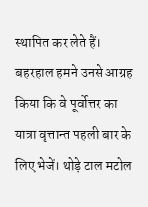स्थापित कर लेते हैं। बहरहाल हमने उनसे आग्रह किया कि वे पूर्वोत्तर का यात्रा वृत्तान्त पहली बार के लिए भेजें। थोड़े टाल मटोल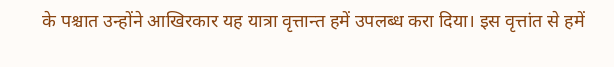के पश्चात उन्होंने आखिरकार यह यात्रा वृत्तान्त हमें उपलब्ध करा दिया। इस वृत्तांत से हमें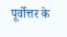पूर्वोत्तर के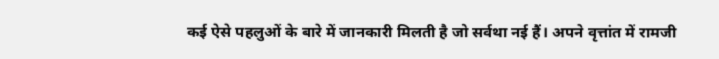कई ऐसे पहलुओं के बारे में जानकारी मिलती है जो सर्वथा नई हैं। अपने वृत्तांत में रामजी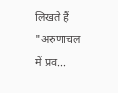लिखते हैं "अरुणाचल में प्रव...